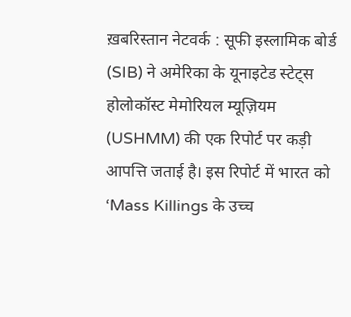ख़बरिस्तान नेटवर्क : सूफी इस्लामिक बोर्ड (SIB) ने अमेरिका के यूनाइटेड स्टेट्स होलोकॉस्ट मेमोरियल म्यूज़ियम (USHMM) की एक रिपोर्ट पर कड़ी आपत्ति जताई है। इस रिपोर्ट में भारत को ‘Mass Killings के उच्च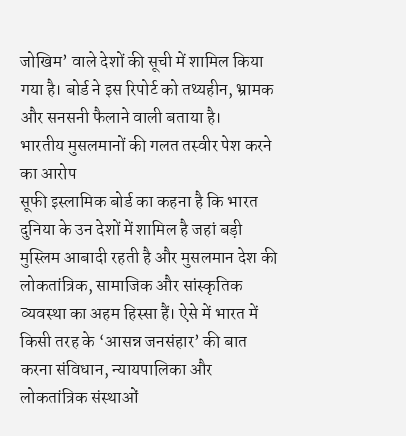जोखिम’ वाले देशों की सूची में शामिल किया गया है। बोर्ड ने इस रिपोर्ट को तथ्यहीन, भ्रामक और सनसनी फैलाने वाली बताया है।
भारतीय मुसलमानों की गलत तस्वीर पेश करने का आरोप
सूफी इस्लामिक बोर्ड का कहना है कि भारत दुनिया के उन देशों में शामिल है जहां बड़ी मुस्लिम आबादी रहती है और मुसलमान देश की लोकतांत्रिक, सामाजिक और सांस्कृतिक व्यवस्था का अहम हिस्सा हैं। ऐसे में भारत में किसी तरह के ‘आसन्न जनसंहार’ की बात करना संविधान, न्यायपालिका और लोकतांत्रिक संस्थाओं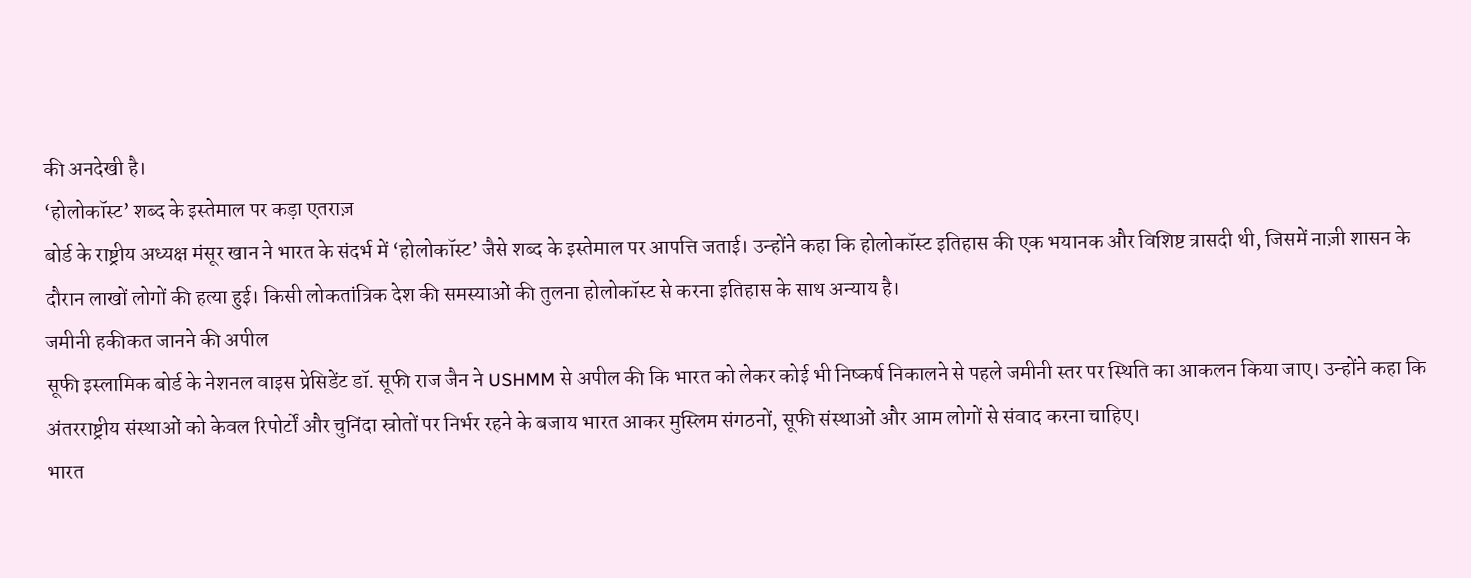की अनदेखी है।
‘होलोकॉस्ट’ शब्द के इस्तेमाल पर कड़ा एतराज़
बोर्ड के राष्ट्रीय अध्यक्ष मंसूर खान ने भारत के संदर्भ में ‘होलोकॉस्ट’ जैसे शब्द के इस्तेमाल पर आपत्ति जताई। उन्होंने कहा कि होलोकॉस्ट इतिहास की एक भयानक और विशिष्ट त्रासदी थी, जिसमें नाज़ी शासन के दौरान लाखों लोगों की हत्या हुई। किसी लोकतांत्रिक देश की समस्याओं की तुलना होलोकॉस्ट से करना इतिहास के साथ अन्याय है।
जमीनी हकीकत जानने की अपील
सूफी इस्लामिक बोर्ड के नेशनल वाइस प्रेसिडेंट डॉ. सूफी राज जैन ने USHMM से अपील की कि भारत को लेकर कोई भी निष्कर्ष निकालने से पहले जमीनी स्तर पर स्थिति का आकलन किया जाए। उन्होंने कहा कि अंतरराष्ट्रीय संस्थाओं को केवल रिपोर्टों और चुनिंदा स्रोतों पर निर्भर रहने के बजाय भारत आकर मुस्लिम संगठनों, सूफी संस्थाओं और आम लोगों से संवाद करना चाहिए।
भारत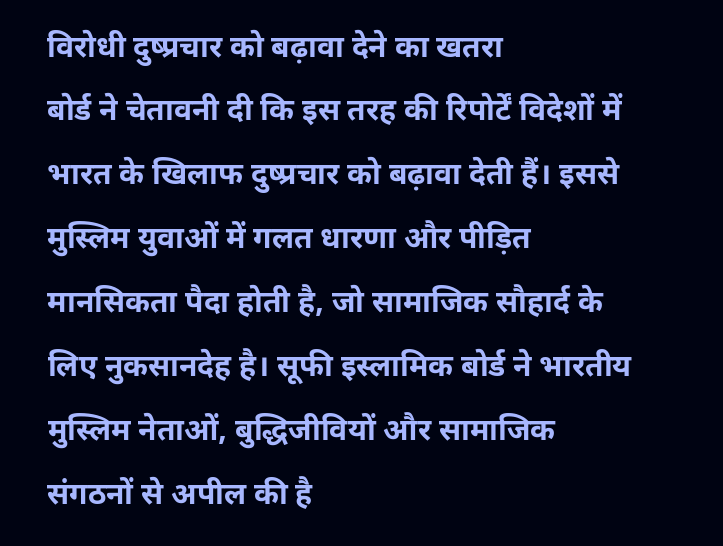विरोधी दुष्प्रचार को बढ़ावा देने का खतरा
बोर्ड ने चेतावनी दी कि इस तरह की रिपोर्टें विदेशों में भारत के खिलाफ दुष्प्रचार को बढ़ावा देती हैं। इससे मुस्लिम युवाओं में गलत धारणा और पीड़ित मानसिकता पैदा होती है, जो सामाजिक सौहार्द के लिए नुकसानदेह है। सूफी इस्लामिक बोर्ड ने भारतीय मुस्लिम नेताओं, बुद्धिजीवियों और सामाजिक संगठनों से अपील की है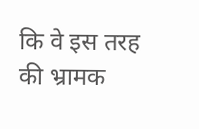कि वे इस तरह की भ्रामक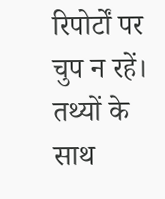रिपोर्टों पर चुप न रहें। तथ्यों के साथ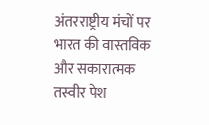अंतरराष्ट्रीय मंचों पर भारत की वास्तविक और सकारात्मक तस्वीर पेश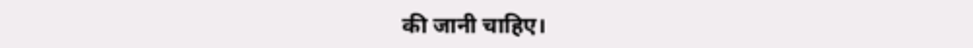की जानी चाहिए।